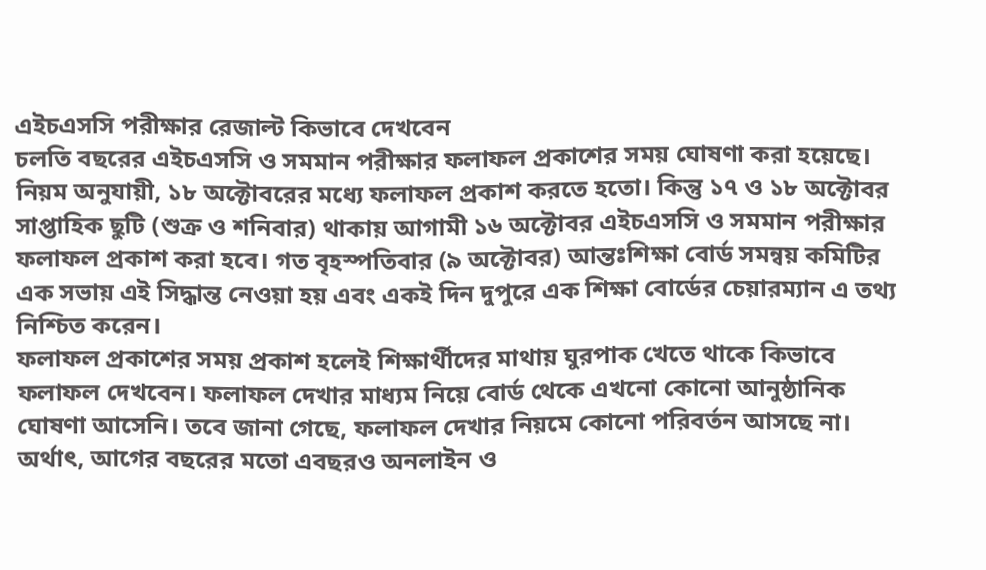এইচএসসি পরীক্ষার রেজাল্ট কিভাবে দেখবেন
চলতি বছরের এইচএসসি ও সমমান পরীক্ষার ফলাফল প্রকাশের সময় ঘোষণা করা হয়েছে। নিয়ম অনুযায়ী, ১৮ অক্টোবরের মধ্যে ফলাফল প্রকাশ করতে হতো। কিন্তু ১৭ ও ১৮ অক্টোবর সাপ্তাহিক ছুটি (শুক্র ও শনিবার) থাকায় আগামী ১৬ অক্টোবর এইচএসসি ও সমমান পরীক্ষার ফলাফল প্রকাশ করা হবে। গত বৃহস্পতিবার (৯ অক্টোবর) আন্তঃশিক্ষা বোর্ড সমন্বয় কমিটির এক সভায় এই সিদ্ধান্ত নেওয়া হয় এবং একই দিন দুপুরে এক শিক্ষা বোর্ডের চেয়ারম্যান এ তথ্য নিশ্চিত করেন।
ফলাফল প্রকাশের সময় প্রকাশ হলেই শিক্ষার্থীদের মাথায় ঘুরপাক খেতে থাকে কিভাবে ফলাফল দেখবেন। ফলাফল দেখার মাধ্যম নিয়ে বোর্ড থেকে এখনো কোনো আনুষ্ঠানিক ঘোষণা আসেনি। তবে জানা গেছে, ফলাফল দেখার নিয়মে কোনো পরিবর্তন আসছে না। অর্থাৎ, আগের বছরের মতো এবছরও অনলাইন ও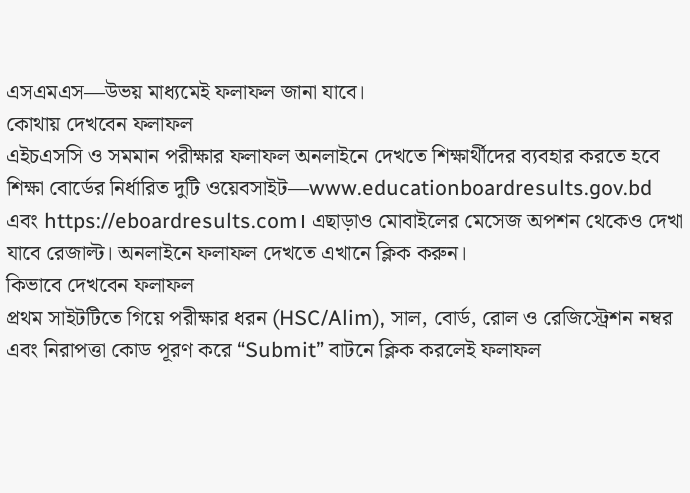এসএমএস—উভয় মাধ্যমেই ফলাফল জানা যাবে।
কোথায় দেখবেন ফলাফল
এইচএসসি ও সমমান পরীক্ষার ফলাফল অনলাইনে দেখতে শিক্ষার্থীদের ব্যবহার করতে হবে শিক্ষা বোর্ডের নির্ধারিত দুটি ওয়েবসাইট—www.educationboardresults.gov.bd এবং https://eboardresults.com। এছাড়াও মোবাইলের মেসেজ অপশন থেকেও দেখা যাবে রেজাল্ট। অনলাইনে ফলাফল দেখতে এখানে ক্লিক করুন।
কিভাবে দেখবেন ফলাফল
প্রথম সাইটটিতে গিয়ে পরীক্ষার ধরন (HSC/Alim), সাল, বোর্ড, রোল ও রেজিস্ট্রেশন নম্বর এবং নিরাপত্তা কোড পূরণ করে “Submit” বাটনে ক্লিক করলেই ফলাফল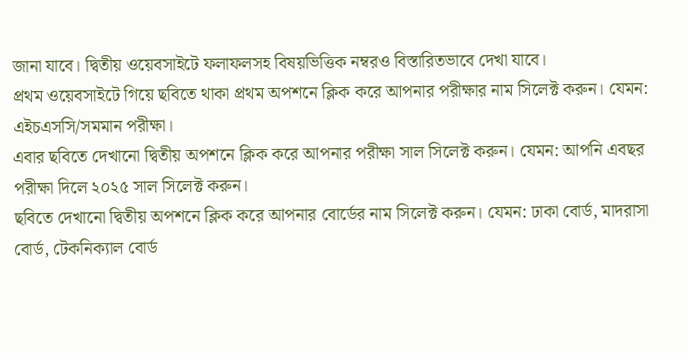জানা যাবে। দ্বিতীয় ওয়েবসাইটে ফলাফলসহ বিষয়ভিত্তিক নম্বরও বিস্তারিতভাবে দেখা যাবে।
প্রথম ওয়েবসাইটে গিয়ে ছবিতে থাকা প্রথম অপশনে ক্লিক করে আপনার পরীক্ষার নাম সিলেক্ট করুন। যেমন: এইচএসসি/সমমান পরীক্ষা।
এবার ছবিতে দেখানো দ্বিতীয় অপশনে ক্লিক করে আপনার পরীক্ষা সাল সিলেক্ট করুন। যেমন: আপনি এবছর পরীক্ষা দিলে ২০২৫ সাল সিলেক্ট করুন।
ছবিতে দেখানো দ্বিতীয় অপশনে ক্লিক করে আপনার বোর্ডের নাম সিলেক্ট করুন। যেমন: ঢাকা বোর্ড, মাদরাসা বোর্ড, টেকনিক্যাল বোর্ড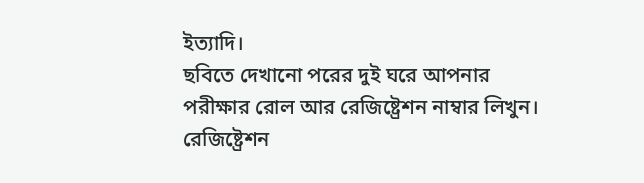ইত্যাদি।
ছবিতে দেখানো পরের দুই ঘরে আপনার পরীক্ষার রোল আর রেজিষ্ট্রেশন নাম্বার লিখুন। রেজিষ্ট্রেশন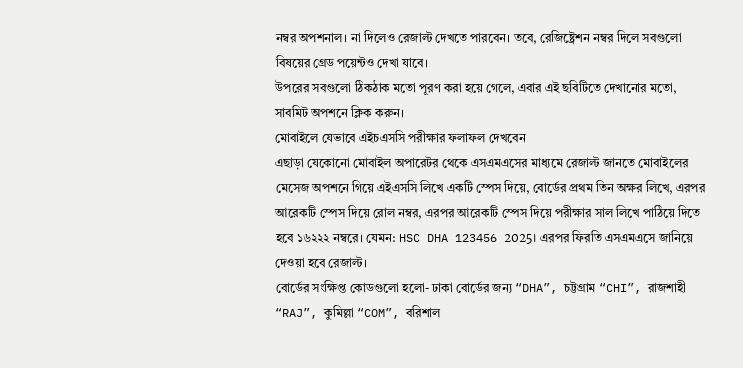নম্বর অপশনাল। না দিলেও রেজাল্ট দেখতে পারবেন। তবে, রেজিষ্ট্রেশন নম্বর দিলে সবগুলো বিষয়ের গ্রেড পয়েন্টও দেখা যাবে।
উপরের সবগুলো ঠিকঠাক মতো পূরণ করা হয়ে গেলে, এবার এই ছবিটিতে দেখানোর মতো, সাবমিট অপশনে ক্লিক করুন।
মোবাইলে যেভাবে এইচএসসি পরীক্ষার ফলাফল দেখবেন
এছাড়া যেকোনো মোবাইল অপারেটর থেকে এসএমএসের মাধ্যমে রেজাল্ট জানতে মোবাইলের মেসেজ অপশনে গিয়ে এইএসসি লিখে একটি স্পেস দিয়ে, বোর্ডের প্রথম তিন অক্ষর লিখে, এরপর আরেকটি স্পেস দিয়ে রোল নম্বর, এরপর আরেকটি স্পেস দিয়ে পরীক্ষার সাল লিখে পাঠিয়ে দিতে হবে ১৬২২২ নম্বরে। যেমন: HSC DHA 123456 2025। এরপর ফিরতি এসএমএসে জানিয়ে দেওয়া হবে রেজাল্ট।
বোর্ডের সংক্ষিপ্ত কোডগুলো হলো- ঢাকা বোর্ডের জন্য “DHA”, চট্টগ্রাম “CHI”, রাজশাহী “RAJ”, কুমিল্লা “COM”, বরিশাল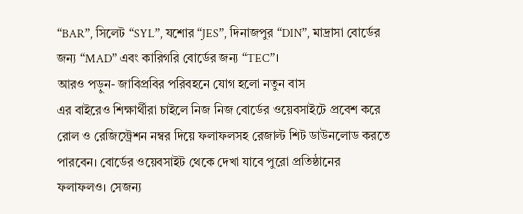“BAR”, সিলেট “SYL”, যশোর “JES”, দিনাজপুর “DIN”, মাদ্রাসা বোর্ডের জন্য “MAD” এবং কারিগরি বোর্ডের জন্য “TEC”।
আরও পড়ুন- জাবিপ্রবির পরিবহনে যোগ হলো নতুন বাস
এর বাইরেও শিক্ষার্থীরা চাইলে নিজ নিজ বোর্ডের ওয়েবসাইটে প্রবেশ করে রোল ও রেজিস্ট্রেশন নম্বর দিয়ে ফলাফলসহ রেজাল্ট শিট ডাউনলোড করতে পারবেন। বোর্ডের ওয়েবসাইট থেকে দেখা যাবে পুরো প্রতিষ্ঠানের ফলাফলও। সেজন্য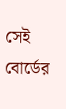সেই বোর্ডের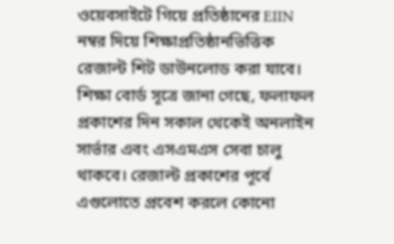ওয়েবসাইটে গিয়ে প্রতিষ্ঠানের EIIN নম্বর দিয়ে শিক্ষাপ্রতিষ্ঠানভিত্তিক রেজাল্ট শিট ডাউনলোড করা যাবে।
শিক্ষা বোর্ড সূত্রে জানা গেছে, ফলাফল প্রকাশের দিন সকাল থেকেই অনলাইন সার্ভার এবং এসএমএস সেবা চালু থাকবে। রেজাল্ট প্রকাশের পূর্বে এগুলোতে প্রবেশ করলে কোনো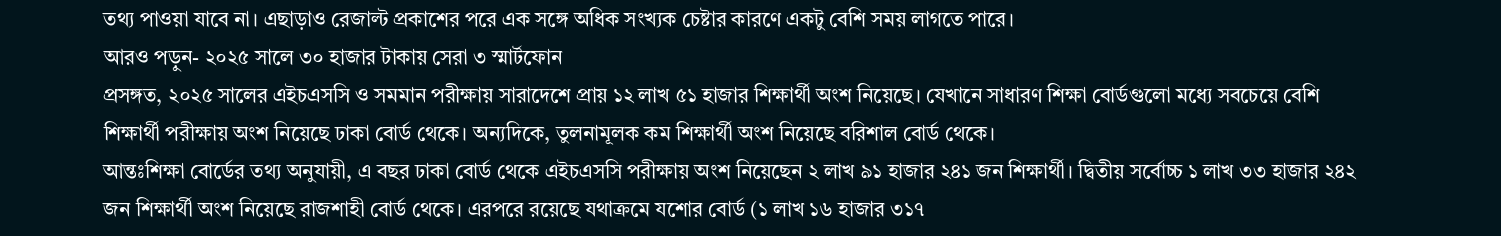তথ্য পাওয়া যাবে না। এছাড়াও রেজাল্ট প্রকাশের পরে এক সঙ্গে অধিক সংখ্যক চেষ্টার কারণে একটু বেশি সময় লাগতে পারে।
আরও পড়ুন- ২০২৫ সালে ৩০ হাজার টাকায় সেরা ৩ স্মার্টফোন
প্রসঙ্গত, ২০২৫ সালের এইচএসসি ও সমমান পরীক্ষায় সারাদেশে প্রায় ১২ লাখ ৫১ হাজার শিক্ষার্থী অংশ নিয়েছে। যেখানে সাধারণ শিক্ষা বোর্ডগুলো মধ্যে সবচেয়ে বেশি শিক্ষার্থী পরীক্ষায় অংশ নিয়েছে ঢাকা বোর্ড থেকে। অন্যদিকে, তুলনামূলক কম শিক্ষার্থী অংশ নিয়েছে বরিশাল বোর্ড থেকে।
আন্তঃশিক্ষা বোর্ডের তথ্য অনুযায়ী, এ বছর ঢাকা বোর্ড থেকে এইচএসসি পরীক্ষায় অংশ নিয়েছেন ২ লাখ ৯১ হাজার ২৪১ জন শিক্ষার্থী। দ্বিতীয় সর্বোচ্চ ১ লাখ ৩৩ হাজার ২৪২ জন শিক্ষার্থী অংশ নিয়েছে রাজশাহী বোর্ড থেকে। এরপরে রয়েছে যথাক্রমে যশোর বোর্ড (১ লাখ ১৬ হাজার ৩১৭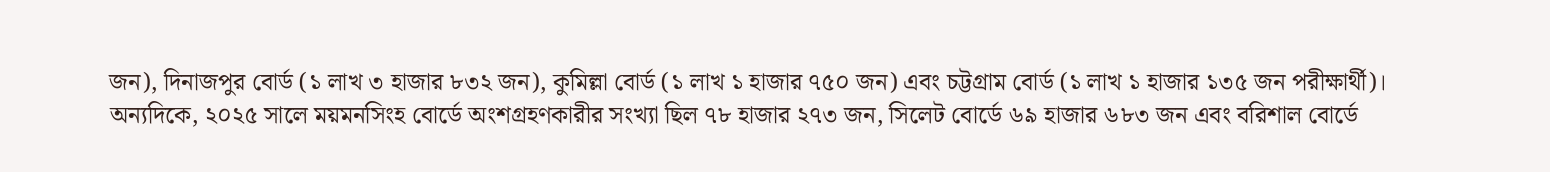জন), দিনাজপুর বোর্ড (১ লাখ ৩ হাজার ৮৩২ জন), কুমিল্লা বোর্ড (১ লাখ ১ হাজার ৭৫০ জন) এবং চট্টগ্রাম বোর্ড (১ লাখ ১ হাজার ১৩৫ জন পরীক্ষার্থী)।
অন্যদিকে, ২০২৫ সালে ময়মনসিংহ বোর্ডে অংশগ্রহণকারীর সংখ্যা ছিল ৭৮ হাজার ২৭৩ জন, সিলেট বোর্ডে ৬৯ হাজার ৬৮৩ জন এবং বরিশাল বোর্ডে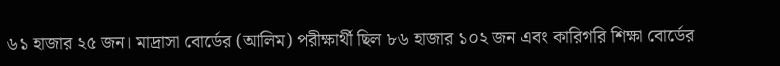৬১ হাজার ২৫ জন। মাদ্রাসা বোর্ডের (আলিম) পরীক্ষার্থী ছিল ৮৬ হাজার ১০২ জন এবং কারিগরি শিক্ষা বোর্ডের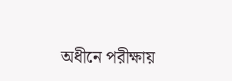অধীনে পরীক্ষায়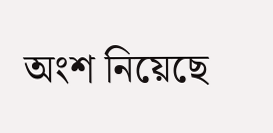অংশ নিয়েছে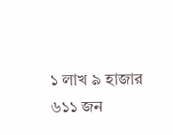১ লাখ ৯ হাজার ৬১১ জন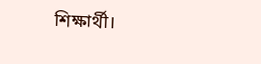শিক্ষার্থী।